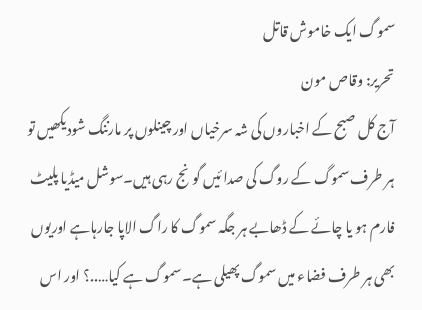سموگ ایک خاموش قاتل
تحریر: وقاص مون
آج کل صبح کے اخباروں کی شہ سرخیاں اور چینلوں پر مارننگ شودیکھیں تو ہر طرف سموگ کے روگ کی صدا ئیں گونج رہی ہیں۔سوشل میڈیا پلیٹ فارم ہو یا چائے کے ڈھابے ہر جگہ سموگ کا راگ الاپا جارہاہے اوریوں بھی ہر طرف فضاء میں سموگ پھیلی ہے۔ سموگ ہے کیا…..؟ اور اس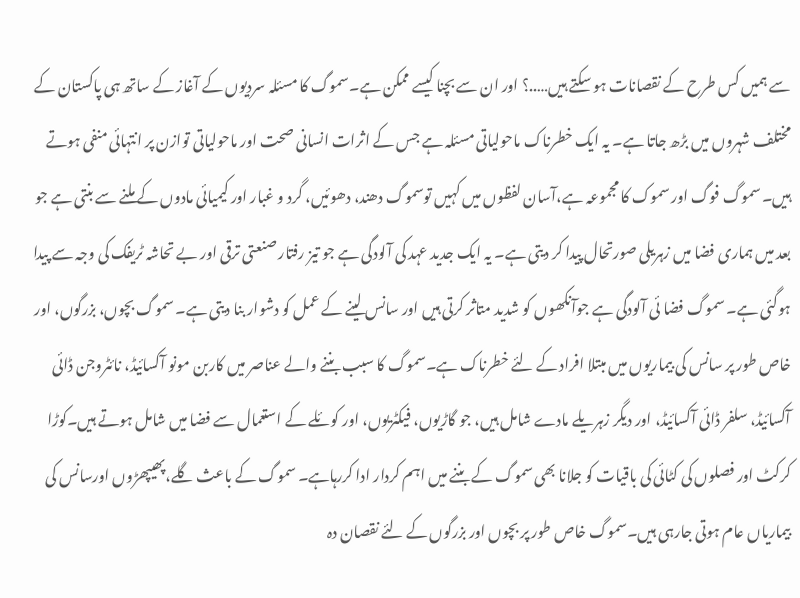سے ہمیں کس طرح کے نقصانات ہو سکتے ہیں…..؟ اور ان سے بچنا کیسے ممکن ہے۔سموگ کا مسئلہ سردیوں کے آغاز کے ساتھ ہی پاکستان کے مختلف شہروں میں بڑھ جاتا ہے۔ یہ ایک خطرناک ماحولیاتی مسئلہ ہے جس کے اثرات انسانی صحت اور ماحولیاتی توازن پر انتہائی منفی ہوتے ہیں۔ سموگ فوگ اور سموک کا مجموعہ ہے،آسان لفظوں میں کہیں توسموگ دھند، دھوئیں، گرد و غبار اور کیمیائی مادوں کے ملنے سے بنتی ہے جو بعد میں ہماری فضا میں زہریلی صورتحال پیدا کر دیتی ہے۔ یہ ایک جدید عہد کی آلودگی ہے جو تیز رفتار صنعتی ترقی اور بے تحاشہ ٹریفک کی وجہ سے پیدا ہوگئی ہے۔ سموگ فضا ئی آلودگی ہے جوآنکھوں کو شدید متاثر کرتی ہیں اور سانس لینے کے عمل کو دشوار بنا دیتی ہے۔ سموگ بچوں، بزرگوں، اور خاص طور پر سانس کی بیماریوں میں مبتلا افراد کے لئے خطرناک ہے۔سموگ کا سبب بننے والے عناصر میں کاربن مونو آکسائیڈ، نائٹروجن ڈائی آکسائیڈ، سلفر ڈائی آکسائیڈ، اور دیگر زہریلے مادے شامل ہیں، جو گاڑیوں، فیکٹریوں، اور کوئلے کے استعمال سے فضا میں شامل ہوتے ہیں۔کوڑا کرکٹ اور فصلوں کی کٹائی کی باقیات کو جلانا بھی سموگ کے بننے میں اہم کردار ادا کررہاہے۔ سموگ کے باعث گلے،پھیپھڑوں اورسانس کی بیماریاں عام ہوتی جارہی ہیں۔سموگ خاص طور پر بچوں اور بزرگوں کے لئے نقصان دہ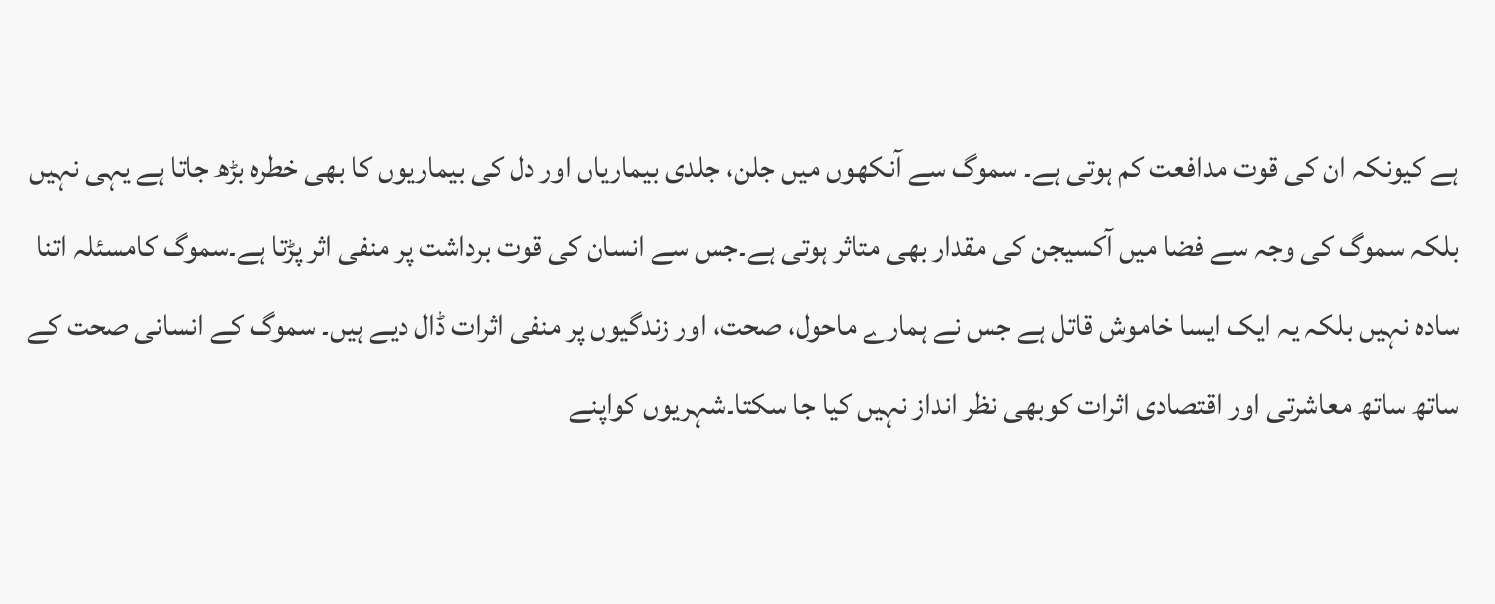ہے کیونکہ ان کی قوت مدافعت کم ہوتی ہے۔ سموگ سے آنکھوں میں جلن، جلدی بیماریاں اور دل کی بیماریوں کا بھی خطرہ بڑھ جاتا ہے یہی نہیں بلکہ سموگ کی وجہ سے فضا میں آکسیجن کی مقدار بھی متاثر ہوتی ہے۔جس سے انسان کی قوت برداشت پر منفی اثر پڑتا ہے۔سموگ کامسئلہ اتنا سادہ نہیں بلکہ یہ ایک ایسا خاموش قاتل ہے جس نے ہمارے ماحول، صحت، اور زندگیوں پر منفی اثرات ڈال دیے ہیں۔ سموگ کے انسانی صحت کے ساتھ ساتھ معاشرتی اور اقتصادی اثرات کوبھی نظر انداز نہیں کیا جا سکتا۔شہریوں کواپنے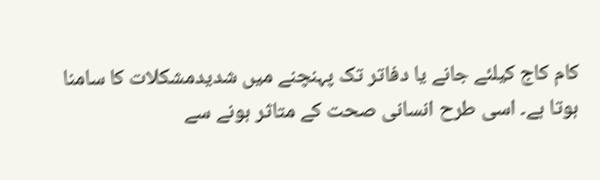کام کاج کیلئے جانے یا دفاتر تک پہنچنے میں شدیدمشکلات کا سامنا ہوتا ہے۔ اسی طرح انسانی صحت کے متاثر ہونے سے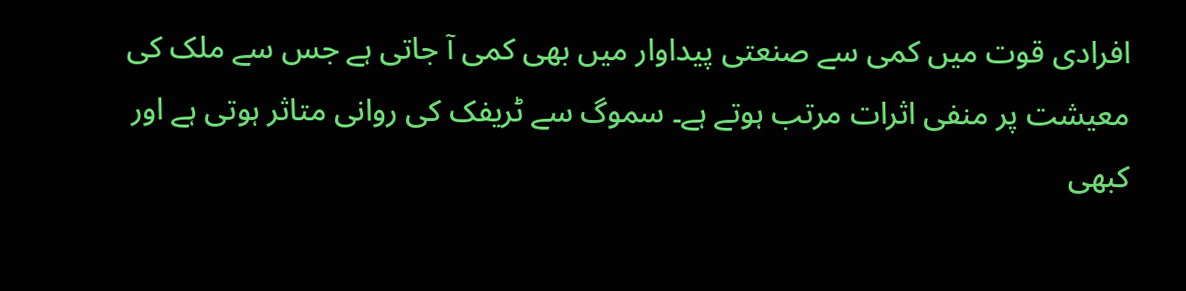افرادی قوت میں کمی سے صنعتی پیداوار میں بھی کمی آ جاتی ہے جس سے ملک کی معیشت پر منفی اثرات مرتب ہوتے ہے۔ سموگ سے ٹریفک کی روانی متاثر ہوتی ہے اور کبھی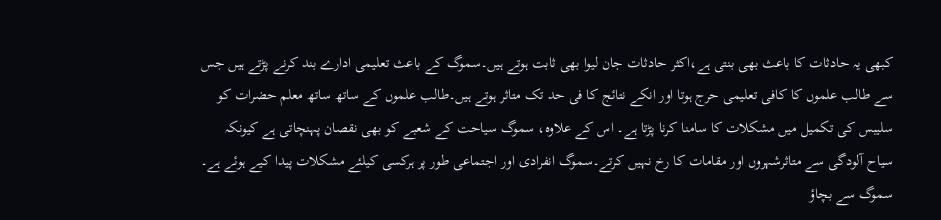کبھی یہ حادثات کا باعث بھی بنتی ہے،اکثر حادثات جان لیوا بھی ثابت ہوتے ہیں۔سموگ کے باعث تعلیمی ادارے بند کرنے پڑتے ہیں جس سے طالب علموں کا کافی تعلیمی حرج ہوتا اور انکے نتائج کا فی حد تک متاثر ہوتے ہیں۔طالب علموں کے ساتھ ساتھ معلم حضرات کو سلیبس کی تکمیل میں مشکلات کا سامنا کرنا پڑتا ہے۔ اس کے علاوہ، سموگ سیاحت کے شعبے کو بھی نقصان پہنچاتی ہے کیونکہ سیاح آلودگی سے متاثرشہروں اور مقامات کا رخ نہیں کرتے۔سموگ انفرادی اور اجتماعی طور پر ہرکسی کیلئے مشکلات پیدا کیے ہوئے ہے۔ سموگ سے بچاؤ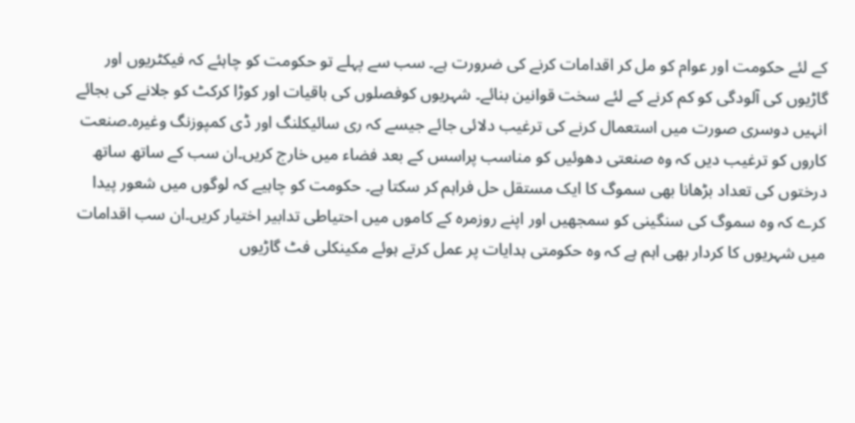کے لئے حکومت اور عوام کو مل کر اقدامات کرنے کی ضرورت ہے۔ سب سے پہلے تو حکومت کو چاہئے کہ فیکٹریوں اور گاڑیوں کی آلودگی کو کم کرنے کے لئے سخت قوانین بنائے۔ شہریوں کوفصلوں کی باقیات اور کوڑا کرکٹ کو جلانے کی بجائے انہیں دوسری صورت میں استعمال کرنے کی ترغیب دلائی جائے جیسے کہ ری سائیکلنگ اور ڈی کمپوزنگ وغیرہ۔صنعت کاروں کو ترغیب دیں کہ وہ صنعتی دھوئیں کو مناسب پراسس کے بعد فضاء میں خارج کریں۔ان سب کے ساتھ ساتھ درختوں کی تعداد بڑھانا بھی سموگ کا ایک مستقل حل فراہم کر سکتا ہے۔ حکومت کو چاہیے کہ لوگوں میں شعور پیدا کرے کہ وہ سموگ کی سنگینی کو سمجھیں اور اپنے روزمرہ کے کاموں میں احتیاطی تدابیر اختیار کریں۔ان سب اقدامات میں شہریوں کا کردار بھی اہم ہے کہ وہ حکومتی ہدایات پر عمل کرتے ہوئے مکینکلی فٹ گاڑیوں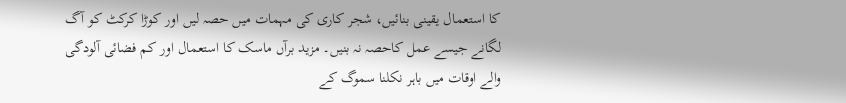کا استعمال یقینی بنائیں، شجر کاری کی مہمات میں حصہ لیں اور کوڑا کرکٹ کو آگ لگانے جیسے عمل کاحصہ نہ بنیں۔ مزید برآں ماسک کا استعمال اور کم فضائی آلودگی والے اوقات میں باہر نکلنا سموگ کے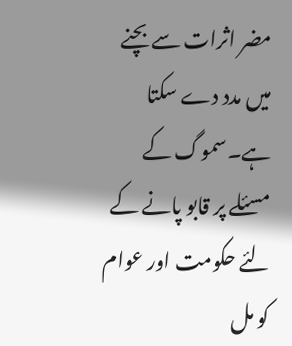مضر اثرات سے بچنے میں مدد دے سکتا ہے۔سموگ کے مسئلے پر قابو پانے کے لئے حکومت اور عوام کو مل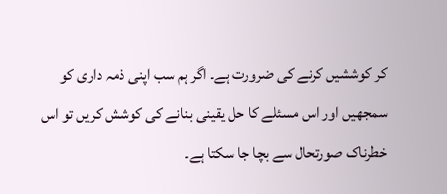کر کوششیں کرنے کی ضرورت ہے۔ اگر ہم سب اپنی ذمہ داری کو سمجھیں اور اس مسئلے کا حل یقینی بنانے کی کوشش کریں تو اس خطرناک صورتحال سے بچا جا سکتا ہے۔